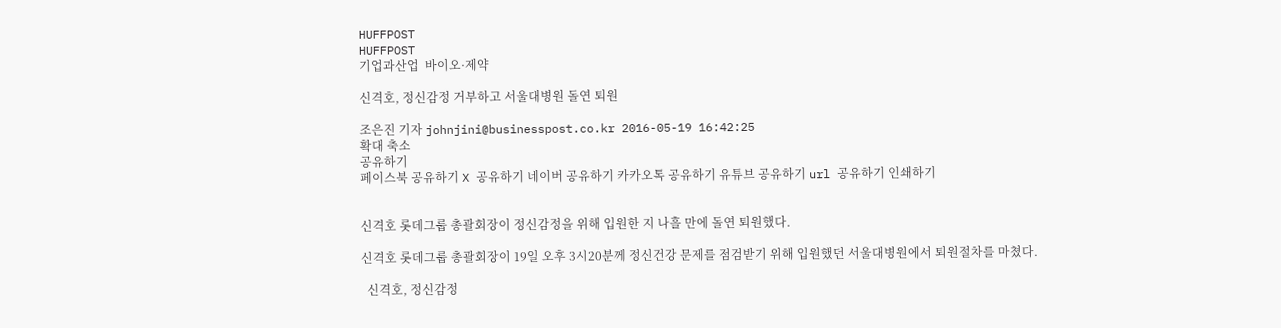HUFFPOST
HUFFPOST
기업과산업  바이오·제약

신격호, 정신감정 거부하고 서울대병원 돌연 퇴원

조은진 기자 johnjini@businesspost.co.kr 2016-05-19 16:42:25
확대 축소
공유하기
페이스북 공유하기 X 공유하기 네이버 공유하기 카카오톡 공유하기 유튜브 공유하기 url 공유하기 인쇄하기


신격호 롯데그룹 총괄회장이 정신감정을 위해 입원한 지 나흘 만에 돌연 퇴원했다.

신격호 롯데그룹 총괄회장이 19일 오후 3시20분께 정신건강 문제를 점검받기 위해 입원했던 서울대병원에서 퇴원절차를 마쳤다.

  신격호, 정신감정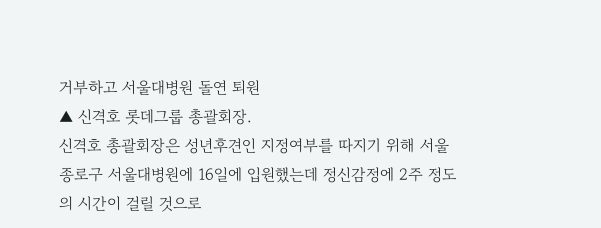거부하고 서울대병원 돌연 퇴원
▲ 신격호 롯데그룹 총괄회장.
신격호 총괄회장은 성년후견인 지정여부를 따지기 위해 서울 종로구 서울대병원에 16일에 입원했는데 정신감정에 2주 정도의 시간이 걸릴 것으로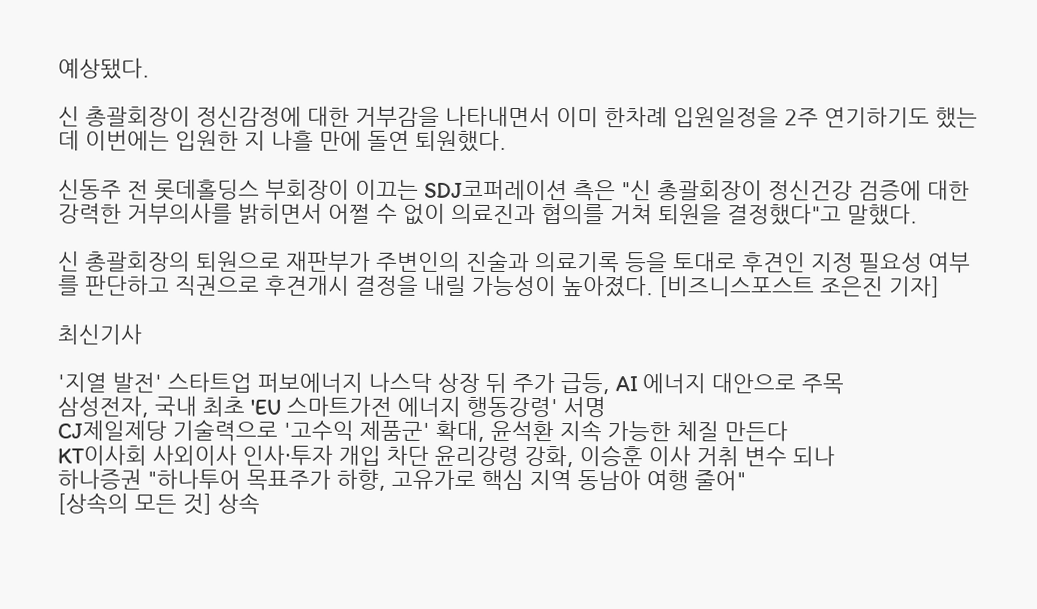예상됐다.

신 총괄회장이 정신감정에 대한 거부감을 나타내면서 이미 한차례 입원일정을 2주 연기하기도 했는데 이번에는 입원한 지 나흘 만에 돌연 퇴원했다.

신동주 전 롯데홀딩스 부회장이 이끄는 SDJ코퍼레이션 측은 "신 총괄회장이 정신건강 검증에 대한 강력한 거부의사를 밝히면서 어쩔 수 없이 의료진과 협의를 거쳐 퇴원을 결정했다"고 말했다.

신 총괄회장의 퇴원으로 재판부가 주변인의 진술과 의료기록 등을 토대로 후견인 지정 필요성 여부를 판단하고 직권으로 후견개시 결정을 내릴 가능성이 높아졌다. [비즈니스포스트 조은진 기자]

최신기사

'지열 발전' 스타트업 퍼보에너지 나스닥 상장 뒤 주가 급등, AI 에너지 대안으로 주목
삼성전자, 국내 최초 'EU 스마트가전 에너지 행동강령' 서명
CJ제일제당 기술력으로 '고수익 제품군' 확대, 윤석환 지속 가능한 체질 만든다
KT이사회 사외이사 인사·투자 개입 차단 윤리강령 강화, 이승훈 이사 거취 변수 되나
하나증권 "하나투어 목표주가 하향, 고유가로 핵심 지역 동남아 여행 줄어"
[상속의 모든 것] 상속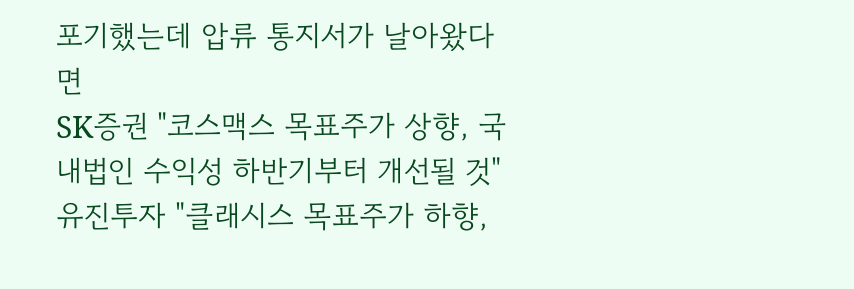포기했는데 압류 통지서가 날아왔다면
SK증권 "코스맥스 목표주가 상향, 국내법인 수익성 하반기부터 개선될 것"
유진투자 "클래시스 목표주가 하향,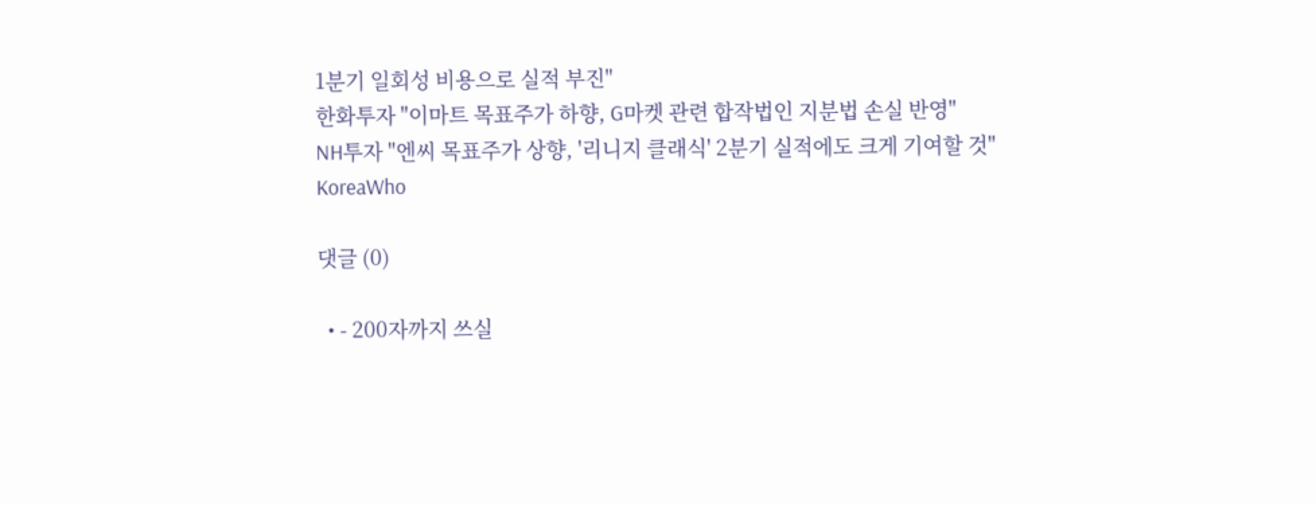1분기 일회성 비용으로 실적 부진"
한화투자 "이마트 목표주가 하향, G마켓 관련 합작법인 지분법 손실 반영"
NH투자 "엔씨 목표주가 상향, '리니지 클래식' 2분기 실적에도 크게 기여할 것"
KoreaWho

댓글 (0)

  • - 200자까지 쓰실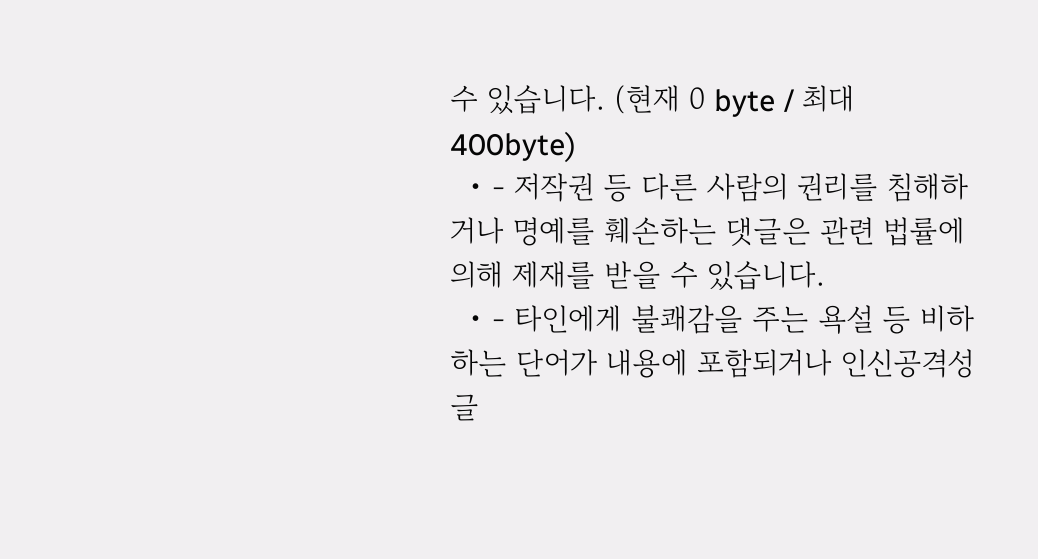수 있습니다. (현재 0 byte / 최대 400byte)
  • - 저작권 등 다른 사람의 권리를 침해하거나 명예를 훼손하는 댓글은 관련 법률에 의해 제재를 받을 수 있습니다.
  • - 타인에게 불쾌감을 주는 욕설 등 비하하는 단어가 내용에 포함되거나 인신공격성 글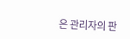은 관리자의 판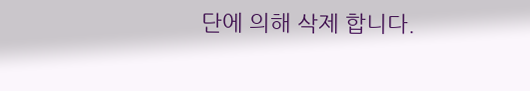단에 의해 삭제 합니다.